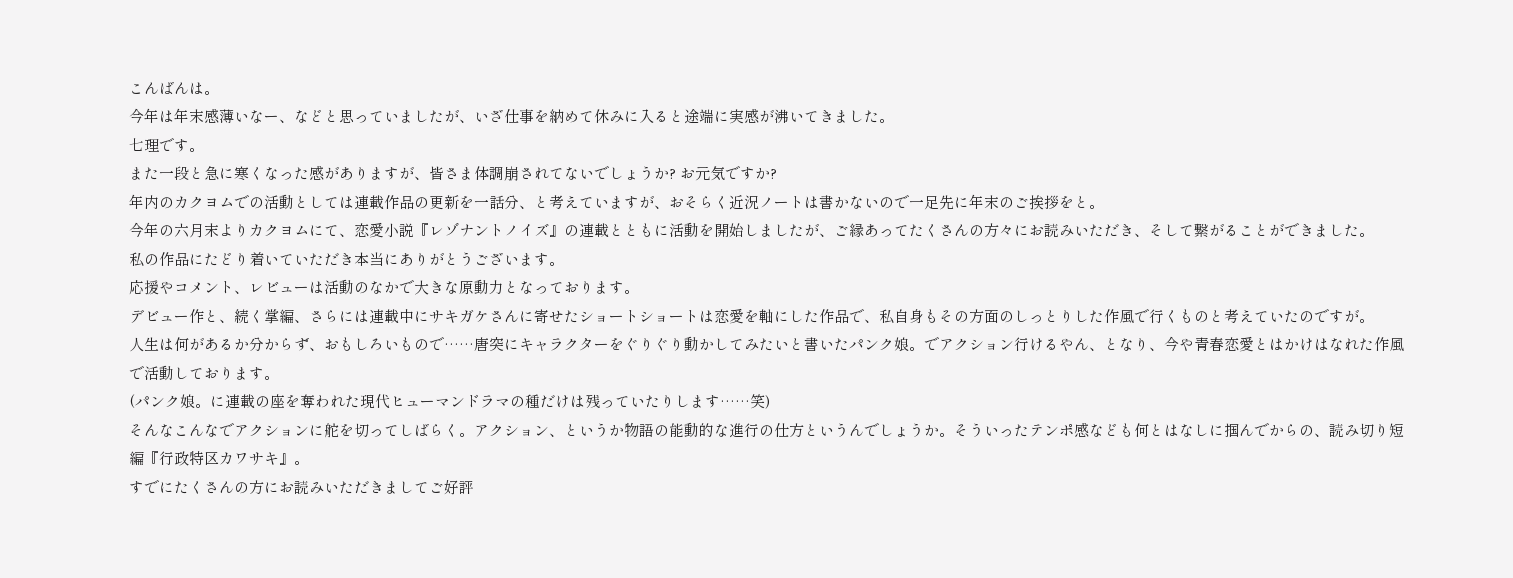こんばんは。
今年は年末感薄いなー、などと思っていましたが、いざ仕事を納めて休みに入ると途端に実感が沸いてきました。
七理です。
また一段と急に寒くなった感がありますが、皆さま体調崩されてないでしょうか? お元気ですか?
年内のカクヨムでの活動としては連載作品の更新を一話分、と考えていますが、おそらく近況ノートは書かないので一足先に年末のご挨拶をと。
今年の六月末よりカクヨムにて、恋愛小説『レゾナントノイズ』の連載とともに活動を開始しましたが、ご縁あってたくさんの方々にお読みいただき、そして繋がることができました。
私の作品にたどり着いていただき本当にありがとうございます。
応援やコメント、レビューは活動のなかで大きな原動力となっております。
デビュー作と、続く掌編、さらには連載中にサキガケさんに寄せたショートショートは恋愛を軸にした作品で、私自身もその方面のしっとりした作風で行くものと考えていたのですが。
人生は何があるか分からず、おもしろいもので……唐突にキャラクターをぐりぐり動かしてみたいと書いたパンク娘。でアクション行けるやん、となり、今や青春恋愛とはかけはなれた作風で活動しております。
(パンク娘。に連載の座を奪われた現代ヒューマンドラマの種だけは残っていたりします……笑)
そんなこんなでアクションに舵を切ってしばらく。アクション、というか物語の能動的な進行の仕方というんでしょうか。そういったテンポ感なども何とはなしに掴んでからの、読み切り短編『行政特区カワサキ』。
すでにたくさんの方にお読みいただきましてご好評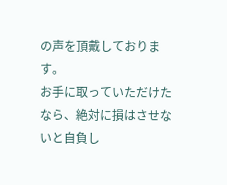の声を頂戴しております。
お手に取っていただけたなら、絶対に損はさせないと自負し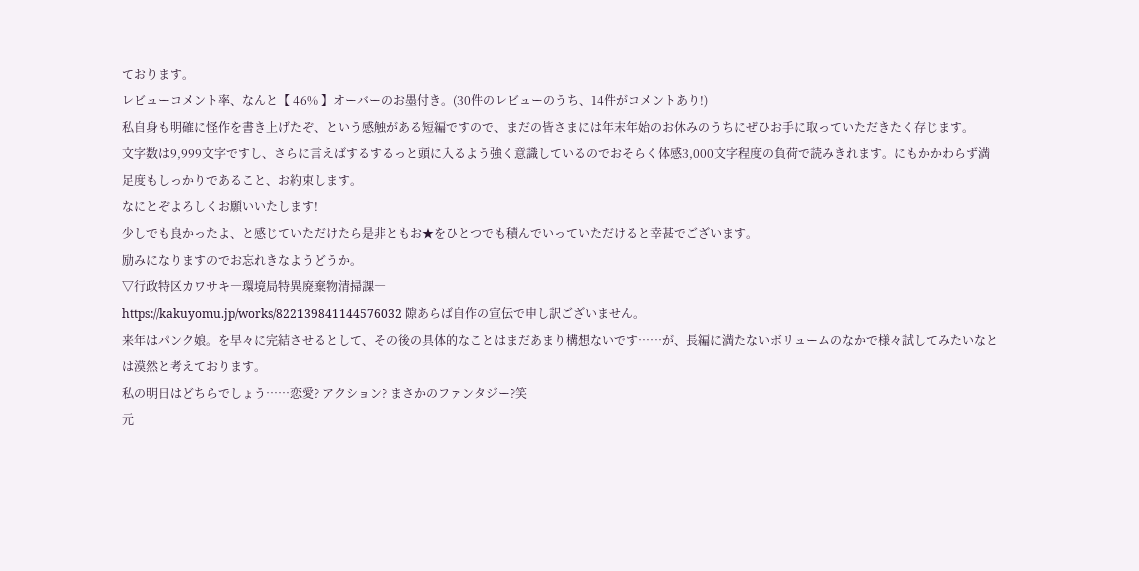ております。
レビューコメント率、なんと【 46% 】オーバーのお墨付き。(30件のレビューのうち、14件がコメントあり!)
私自身も明確に怪作を書き上げたぞ、という感触がある短編ですので、まだの皆さまには年末年始のお休みのうちにぜひお手に取っていただきたく存じます。
文字数は9,999文字ですし、さらに言えばするするっと頭に入るよう強く意識しているのでおそらく体感3,000文字程度の負荷で読みきれます。にもかかわらず満足度もしっかりであること、お約束します。
なにとぞよろしくお願いいたします!
少しでも良かったよ、と感じていただけたら是非ともお★をひとつでも積んでいっていただけると幸甚でございます。
励みになりますのでお忘れきなようどうか。
▽行政特区カワサキ―環境局特異廃棄物清掃課―
https://kakuyomu.jp/works/822139841144576032 隙あらば自作の宣伝で申し訳ございません。
来年はパンク娘。を早々に完結させるとして、その後の具体的なことはまだあまり構想ないです……が、長編に満たないボリュームのなかで様々試してみたいなとは漠然と考えております。
私の明日はどちらでしょう……恋愛? アクション? まさかのファンタジー?笑
元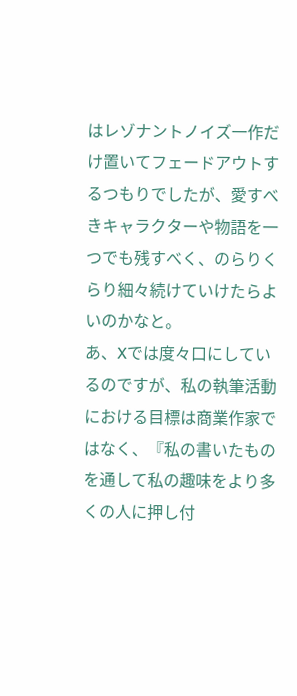はレゾナントノイズ一作だけ置いてフェードアウトするつもりでしたが、愛すべきキャラクターや物語を一つでも残すべく、のらりくらり細々続けていけたらよいのかなと。
あ、Xでは度々口にしているのですが、私の執筆活動における目標は商業作家ではなく、『私の書いたものを通して私の趣味をより多くの人に押し付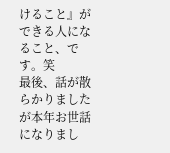けること』ができる人になること、です。笑
最後、話が散らかりましたが本年お世話になりまし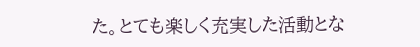た。とても楽しく充実した活動とな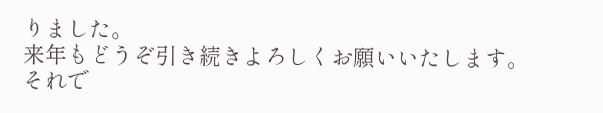りました。
来年もどうぞ引き続きよろしくお願いいたします。
それで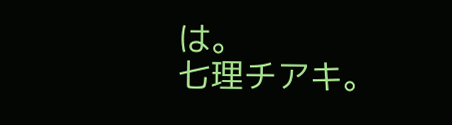は。
七理チアキ。